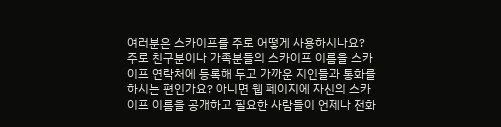여러분은 스카이프를 주로 어떻게 사용하시나요? 주로 친구분이나 가족분들의 스카이프 이름을 스카이프 연락처에 등록해 두고 가까운 지인들과 통화를 하시는 편인가요? 아니면 웹 페이지에 자신의 스카이프 이름을 공개하고 필요한 사람들이 언제나 전화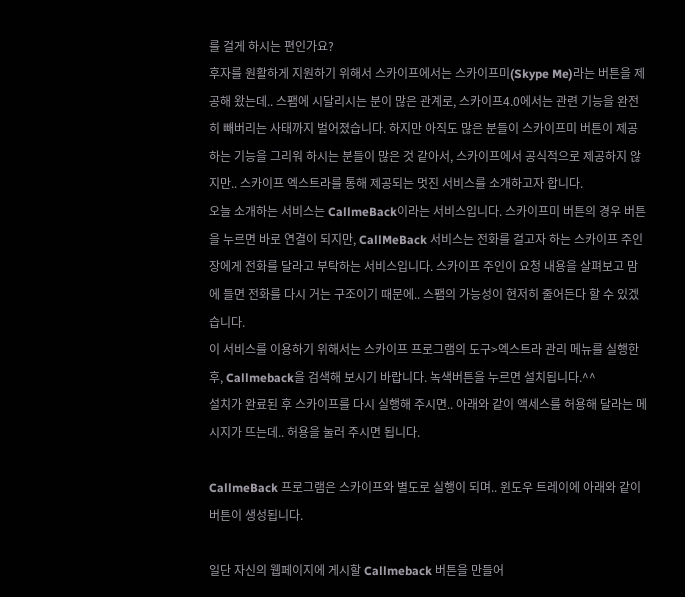를 걸게 하시는 편인가요?
후자를 원활하게 지원하기 위해서 스카이프에서는 스카이프미(Skype Me)라는 버튼을 제공해 왔는데.. 스팸에 시달리시는 분이 많은 관계로, 스카이프4.0에서는 관련 기능을 완전히 빼버리는 사태까지 벌어졌습니다. 하지만 아직도 많은 분들이 스카이프미 버튼이 제공하는 기능을 그리워 하시는 분들이 많은 것 같아서, 스카이프에서 공식적으로 제공하지 않지만.. 스카이프 엑스트라를 통해 제공되는 멋진 서비스를 소개하고자 합니다.
오늘 소개하는 서비스는 CallmeBack이라는 서비스입니다. 스카이프미 버튼의 경우 버튼을 누르면 바로 연결이 되지만, CallMeBack 서비스는 전화를 걸고자 하는 스카이프 주인장에게 전화를 달라고 부탁하는 서비스입니다. 스카이프 주인이 요청 내용을 살펴보고 맘에 들면 전화를 다시 거는 구조이기 때문에.. 스팸의 가능성이 현저히 줄어든다 할 수 있겠습니다.
이 서비스를 이용하기 위해서는 스카이프 프로그램의 도구>엑스트라 관리 메뉴를 실행한 후, Callmeback을 검색해 보시기 바랍니다. 녹색버튼을 누르면 설치됩니다.^^
설치가 완료된 후 스카이프를 다시 실행해 주시면.. 아래와 같이 액세스를 허용해 달라는 메시지가 뜨는데.. 허용을 눌러 주시면 됩니다.

CallmeBack 프로그램은 스카이프와 별도로 실행이 되며.. 윈도우 트레이에 아래와 같이 버튼이 생성됩니다.

일단 자신의 웹페이지에 게시할 Callmeback 버튼을 만들어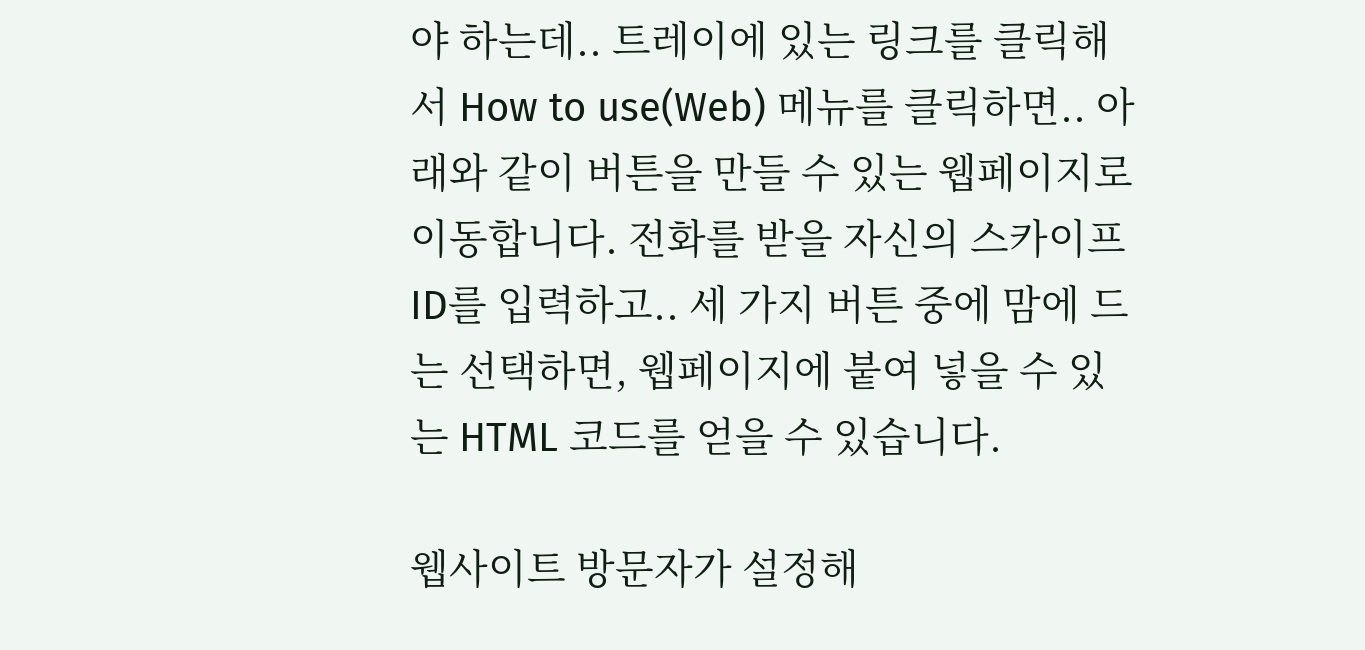야 하는데.. 트레이에 있는 링크를 클릭해서 How to use(Web) 메뉴를 클릭하면.. 아래와 같이 버튼을 만들 수 있는 웹페이지로 이동합니다. 전화를 받을 자신의 스카이프ID를 입력하고.. 세 가지 버튼 중에 맘에 드는 선택하면, 웹페이지에 붙여 넣을 수 있는 HTML 코드를 얻을 수 있습니다.

웹사이트 방문자가 설정해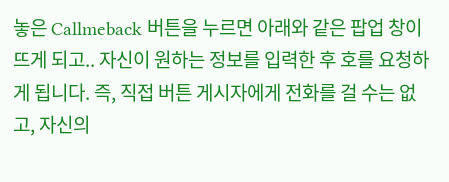놓은 Callmeback 버튼을 누르면 아래와 같은 팝업 창이 뜨게 되고.. 자신이 원하는 정보를 입력한 후 호를 요청하게 됩니다. 즉, 직접 버튼 게시자에게 전화를 걸 수는 없고, 자신의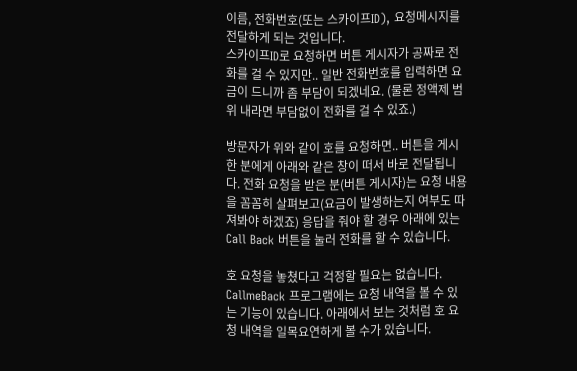이름, 전화번호(또는 스카이프ID), 요청메시지를 전달하게 되는 것입니다.
스카이프ID로 요청하면 버튼 게시자가 공짜로 전화를 걸 수 있지만.. 일반 전화번호를 입력하면 요금이 드니까 좀 부담이 되겠네요. (물론 정액제 범위 내라면 부담없이 전화를 걸 수 있죠.)

방문자가 위와 같이 호를 요청하면.. 버튼을 게시한 분에게 아래와 같은 창이 떠서 바로 전달됩니다. 전화 요청을 받은 분(버튼 게시자)는 요청 내용을 꼼꼼히 살펴보고(요금이 발생하는지 여부도 따져봐야 하겠죠) 응답을 줘야 할 경우 아래에 있는 Call Back 버튼을 눌러 전화를 할 수 있습니다.

호 요청을 놓쳤다고 걱정할 필요는 없습니다. CallmeBack 프로그램에는 요청 내역을 볼 수 있는 기능이 있습니다. 아래에서 보는 것처럼 호 요청 내역을 일목요연하게 볼 수가 있습니다.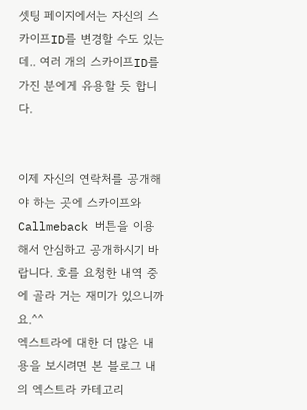셋팅 페이지에서는 자신의 스카이프ID를 변경할 수도 있는데.. 여러 개의 스카이프ID를 가진 분에게 유용할 듯 합니다.


이제 자신의 연락처를 공개해야 하는 곳에 스카이프와 Callmeback 버튼을 이용해서 안심하고 공개하시기 바랍니다. 호를 요청한 내역 중에 골라 거는 재미가 있으니까요.^^
엑스트라에 대한 더 많은 내용을 보시려면 본 블로그 내의 엑스트라 카테고리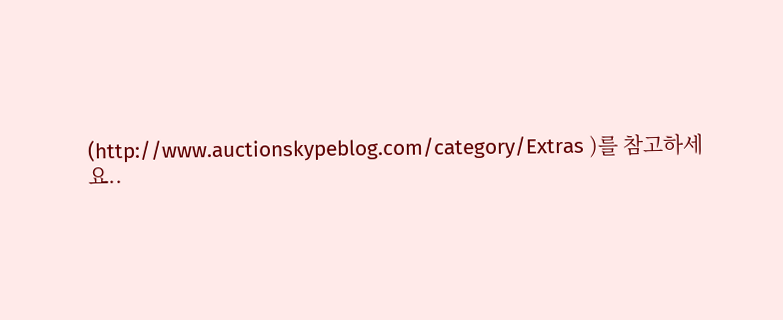(http://www.auctionskypeblog.com/category/Extras )를 참고하세요..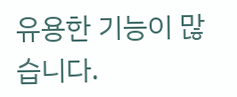유용한 기능이 많습니다.